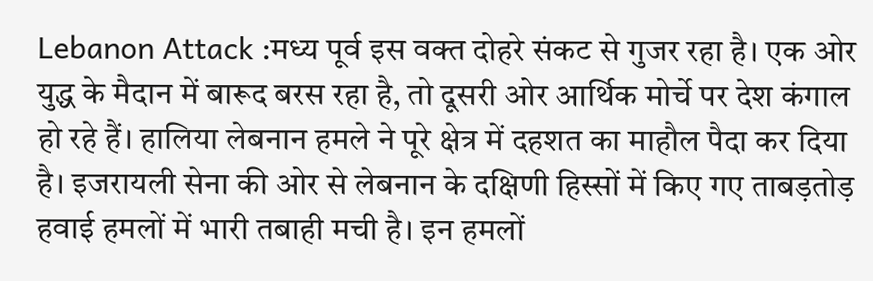Lebanon Attack :मध्य पूर्व इस वक्त दोहरे संकट से गुजर रहा है। एक ओर युद्ध के मैदान में बारूद बरस रहा है, तो दूसरी ओर आर्थिक मोर्चे पर देश कंगाल हो रहे हैं। हालिया लेबनान हमले ने पूरे क्षेत्र में दहशत का माहौल पैदा कर दिया है। इजरायली सेना की ओर से लेबनान के दक्षिणी हिस्सों में किए गए ताबड़तोड़ हवाई हमलों में भारी तबाही मची है। इन हमलों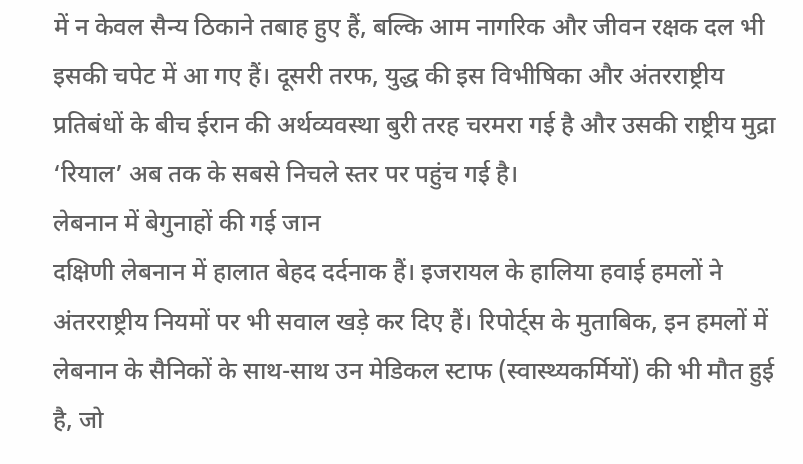में न केवल सैन्य ठिकाने तबाह हुए हैं, बल्कि आम नागरिक और जीवन रक्षक दल भी इसकी चपेट में आ गए हैं। दूसरी तरफ, युद्ध की इस विभीषिका और अंतरराष्ट्रीय प्रतिबंधों के बीच ईरान की अर्थव्यवस्था बुरी तरह चरमरा गई है और उसकी राष्ट्रीय मुद्रा ‘रियाल’ अब तक के सबसे निचले स्तर पर पहुंच गई है।
लेबनान में बेगुनाहों की गई जान
दक्षिणी लेबनान में हालात बेहद दर्दनाक हैं। इजरायल के हालिया हवाई हमलों ने अंतरराष्ट्रीय नियमों पर भी सवाल खड़े कर दिए हैं। रिपोर्ट्स के मुताबिक, इन हमलों में लेबनान के सैनिकों के साथ-साथ उन मेडिकल स्टाफ (स्वास्थ्यकर्मियों) की भी मौत हुई है, जो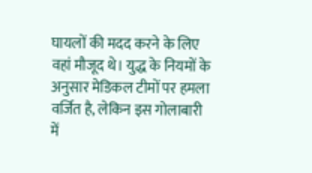घायलों की मदद करने के लिए वहां मौजूद थे। युद्ध के नियमों के अनुसार मेडिकल टीमों पर हमला वर्जित है, लेकिन इस गोलाबारी में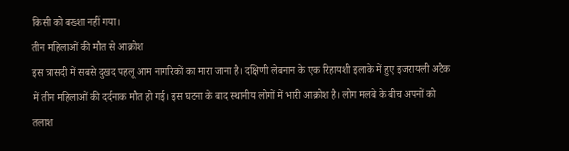किसी को बख्शा नहीं गया।
तीन महिलाओं की मौत से आक्रोश
इस त्रासदी में सबसे दुखद पहलू आम नागरिकों का मारा जाना है। दक्षिणी लेबनान के एक रिहायशी इलाके में हुए इजरायली अटैक में तीन महिलाओं की दर्दनाक मौत हो गई। इस घटना के बाद स्थानीय लोगों में भारी आक्रोश है। लोग मलबे के बीच अपनों को तलाश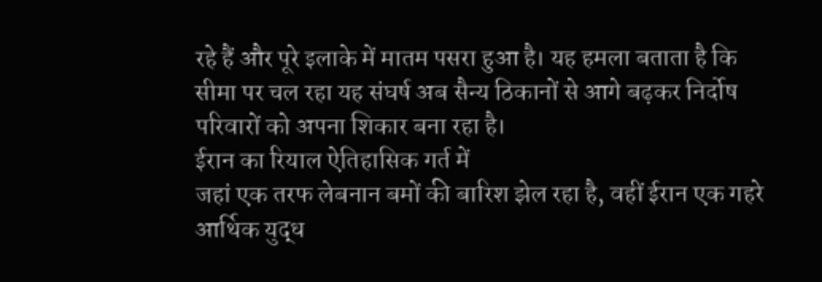रहे हैं और पूरे इलाके में मातम पसरा हुआ है। यह हमला बताता है कि सीमा पर चल रहा यह संघर्ष अब सैन्य ठिकानों से आगे बढ़कर निर्दोष परिवारों को अपना शिकार बना रहा है।
ईरान का रियाल ऐतिहासिक गर्त में
जहां एक तरफ लेबनान बमों की बारिश झेल रहा है, वहीं ईरान एक गहरे आर्थिक युद्ध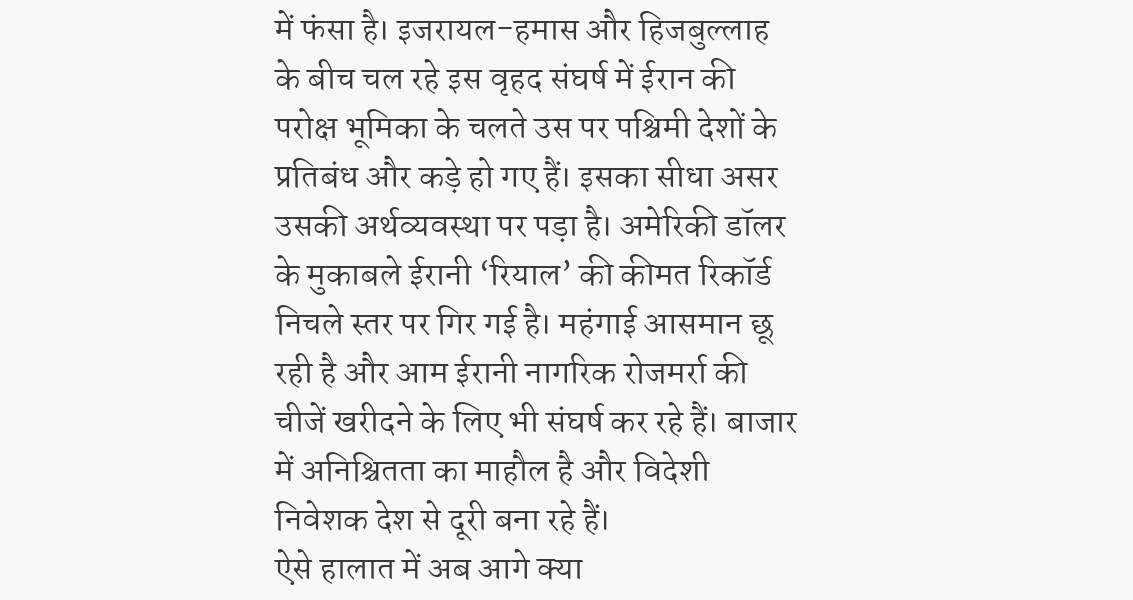में फंसा है। इजरायल-हमास और हिजबुल्लाह के बीच चल रहे इस वृहद संघर्ष में ईरान की परोक्ष भूमिका के चलते उस पर पश्चिमी देशों के प्रतिबंध और कड़े हो गए हैं। इसका सीधा असर उसकी अर्थव्यवस्था पर पड़ा है। अमेरिकी डॉलर के मुकाबले ईरानी ‘रियाल’ की कीमत रिकॉर्ड निचले स्तर पर गिर गई है। महंगाई आसमान छू रही है और आम ईरानी नागरिक रोजमर्रा की चीजें खरीदने के लिए भी संघर्ष कर रहे हैं। बाजार में अनिश्चितता का माहौल है और विदेशी निवेशक देश से दूरी बना रहे हैं।
ऐसे हालात में अब आगे क्या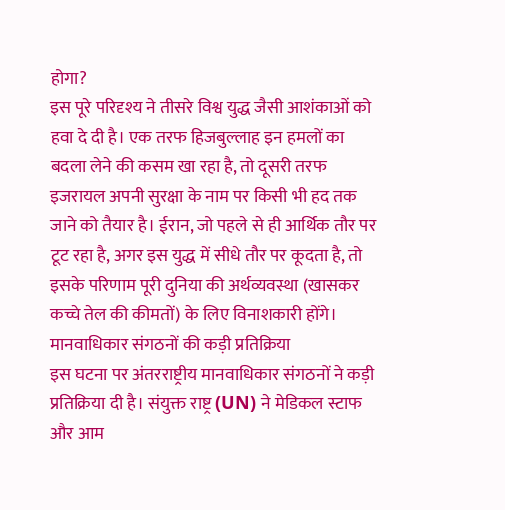होगा?
इस पूरे परिदृश्य ने तीसरे विश्व युद्ध जैसी आशंकाओं को हवा दे दी है। एक तरफ हिजबुल्लाह इन हमलों का बदला लेने की कसम खा रहा है, तो दूसरी तरफ इजरायल अपनी सुरक्षा के नाम पर किसी भी हद तक जाने को तैयार है। ईरान, जो पहले से ही आर्थिक तौर पर टूट रहा है, अगर इस युद्ध में सीधे तौर पर कूदता है, तो इसके परिणाम पूरी दुनिया की अर्थव्यवस्था (खासकर कच्चे तेल की कीमतों) के लिए विनाशकारी होंगे।
मानवाधिकार संगठनों की कड़ी प्रतिक्रिया
इस घटना पर अंतरराष्ट्रीय मानवाधिकार संगठनों ने कड़ी प्रतिक्रिया दी है। संयुक्त राष्ट्र (UN) ने मेडिकल स्टाफ और आम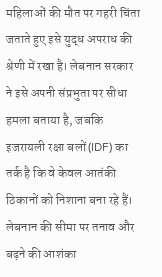महिलाओं की मौत पर गहरी चिंता जताते हुए इसे युद्ध अपराध की श्रेणी में रखा है। लेबनान सरकार ने इसे अपनी संप्रभुता पर सीधा हमला बताया है, जबकि इजरायली रक्षा बलों (IDF) का तर्क है कि वे केवल आतंकी ठिकानों को निशाना बना रहे हैं।
लेबनान की सीमा पर तनाव और बढ़ने की आशंका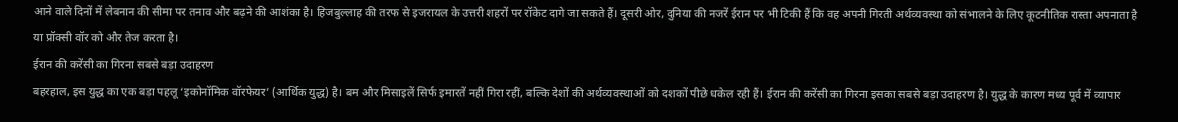आने वाले दिनों में लेबनान की सीमा पर तनाव और बढ़ने की आशंका है। हिजबुल्लाह की तरफ से इजरायल के उत्तरी शहरों पर रॉकेट दागे जा सकते हैं। दूसरी ओर, दुनिया की नजरें ईरान पर भी टिकी हैं कि वह अपनी गिरती अर्थव्यवस्था को संभालने के लिए कूटनीतिक रास्ता अपनाता है या प्रॉक्सी वॉर को और तेज करता है।
ईरान की करेंसी का गिरना सबसे बड़ा उदाहरण
बहरहाल, इस युद्ध का एक बड़ा पहलू ‘इकोनॉमिक वॉरफेयर’ (आर्थिक युद्ध) है। बम और मिसाइलें सिर्फ इमारतें नहीं गिरा रहीं, बल्कि देशों की अर्थव्यवस्थाओं को दशकों पीछे धकेल रही हैं। ईरान की करेंसी का गिरना इसका सबसे बड़ा उदाहरण है। युद्ध के कारण मध्य पूर्व में व्यापार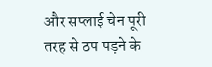और सप्लाई चेन पूरी तरह से ठप पड़ने के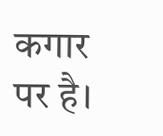कगार पर है।